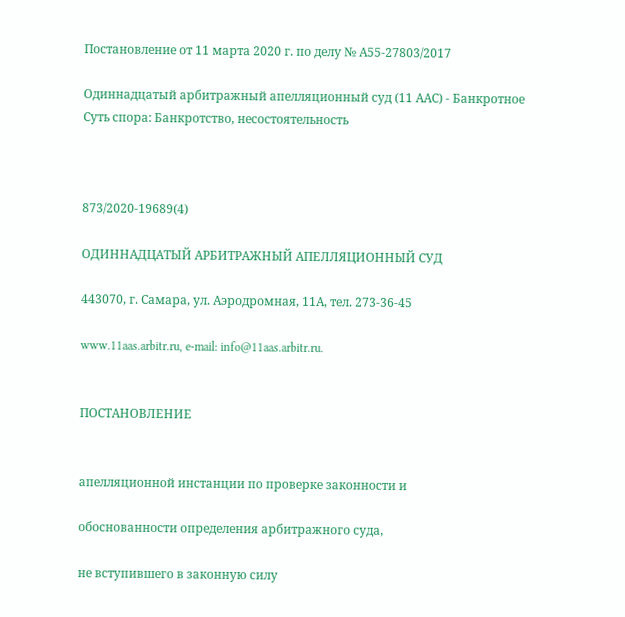Постановление от 11 марта 2020 г. по делу № А55-27803/2017

Одиннадцатый арбитражный апелляционный суд (11 ААС) - Банкротное
Суть спора: Банкротство, несостоятельность



873/2020-19689(4)

ОДИННАДЦАТЫЙ АРБИТРАЖНЫЙ АПЕЛЛЯЦИОННЫЙ СУД

443070, г. Самара, ул. Аэродромная, 11А, тел. 273-36-45

www.11aas.arbitr.ru, e-mail: info@11aas.arbitr.ru.


ПОСТАНОВЛЕНИЕ


апелляционной инстанции по проверке законности и

обоснованности определения арбитражного суда,

не вступившего в законную силу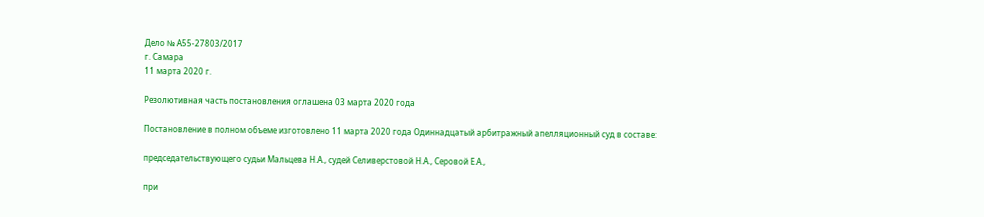Дело № А55-27803/2017
г. Самара
11 марта 2020 г.

Резолютивная часть постановления оглашена 03 марта 2020 года

Постановление в полном объеме изготовлено 11 марта 2020 года Одиннадцатый арбитражный апелляционный суд в составе:

председательствующего судьи Мальцева Н.А., судей Селиверстовой Н.А., Серовой Е.А.,

при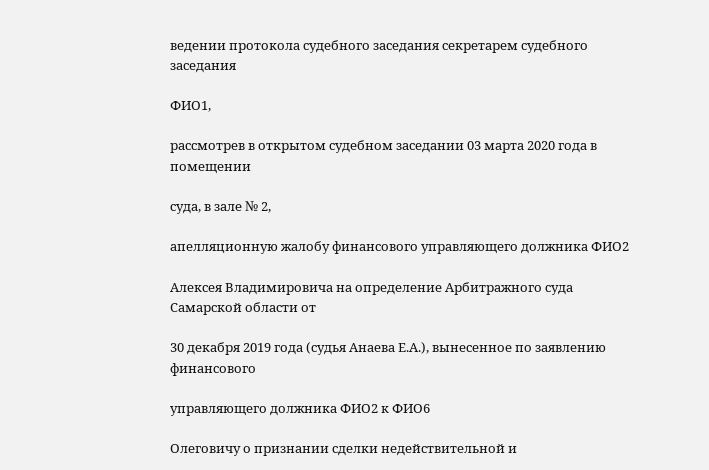ведении протокола судебного заседания секретарем судебного заседания

ФИО1,

рассмотрев в открытом судебном заседании 03 марта 2020 года в помещении

суда, в зале № 2,

апелляционную жалобу финансового управляющего должника ФИО2

Алексея Владимировича на определение Арбитражного суда Самарской области от

30 декабря 2019 года (судья Анаева Е.А.), вынесенное по заявлению финансового

управляющего должника ФИО2 к ФИО6

Олеговичу о признании сделки недействительной и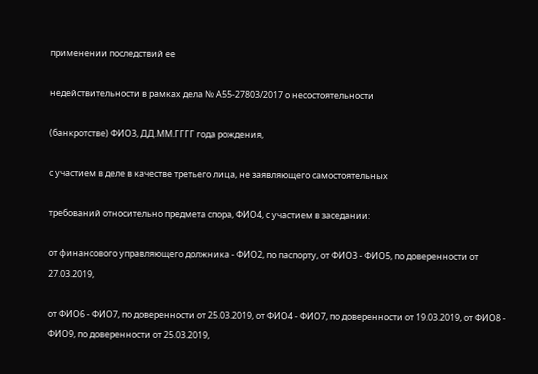применении последствий ее

недействительности в рамках дела № А55-27803/2017 о несостоятельности

(банкротстве) ФИО3, ДД.ММ.ГГГГ года рождения,

с участием в деле в качестве третьего лица, не заявляющего самостоятельных

требований относительно предмета спора, ФИО4, с участием в заседании:

от финансового управляющего должника - ФИО2, по паспорту, от ФИО3 - ФИО5, по доверенности от 27.03.2019,

от ФИО6 - ФИО7, по доверенности от 25.03.2019, от ФИО4 - ФИО7, по доверенности от 19.03.2019, от ФИО8 - ФИО9, по доверенности от 25.03.2019,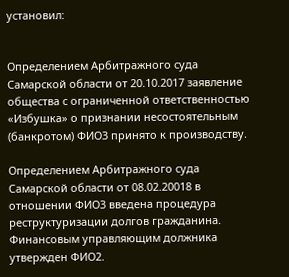установил:


Определением Арбитражного суда Самарской области от 20.10.2017 заявление общества с ограниченной ответственностью «Избушка» о признании несостоятельным (банкротом) ФИО3 принято к производству.

Определением Арбитражного суда Самарской области от 08.02.20018 в отношении ФИО3 введена процедура реструктуризации долгов гражданина. Финансовым управляющим должника утвержден ФИО2.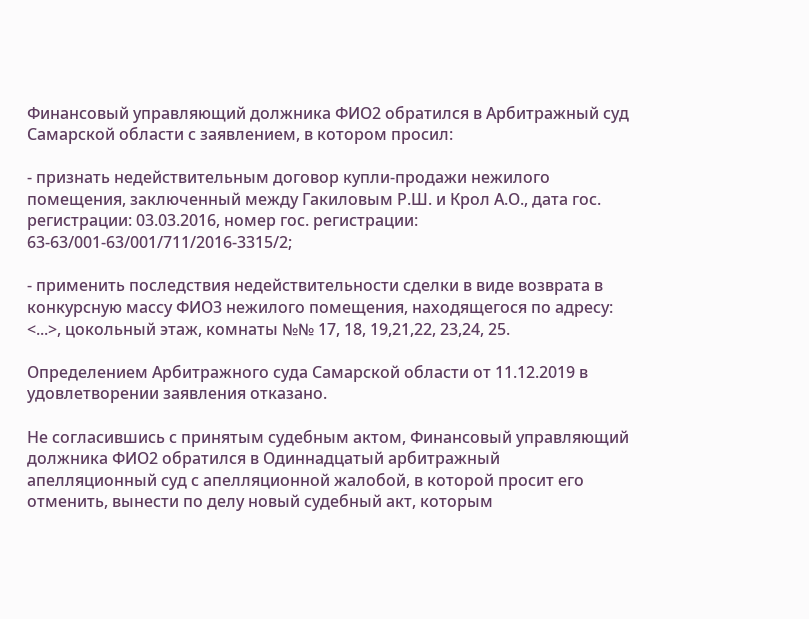Финансовый управляющий должника ФИО2 обратился в Арбитражный суд Самарской области с заявлением, в котором просил:

- признать недействительным договор купли-продажи нежилого помещения, заключенный между Гакиловым Р.Ш. и Крол А.О., дата гос. регистрации: 03.03.2016, номер гос. регистрации: 63-63/001-63/001/711/2016-3315/2;

- применить последствия недействительности сделки в виде возврата в конкурсную массу ФИО3 нежилого помещения, находящегося по адресу: <...>, цокольный этаж, комнаты №№ 17, 18, 19,21,22, 23,24, 25.

Определением Арбитражного суда Самарской области от 11.12.2019 в удовлетворении заявления отказано.

Не согласившись с принятым судебным актом, Финансовый управляющий должника ФИО2 обратился в Одиннадцатый арбитражный апелляционный суд с апелляционной жалобой, в которой просит его отменить, вынести по делу новый судебный акт, которым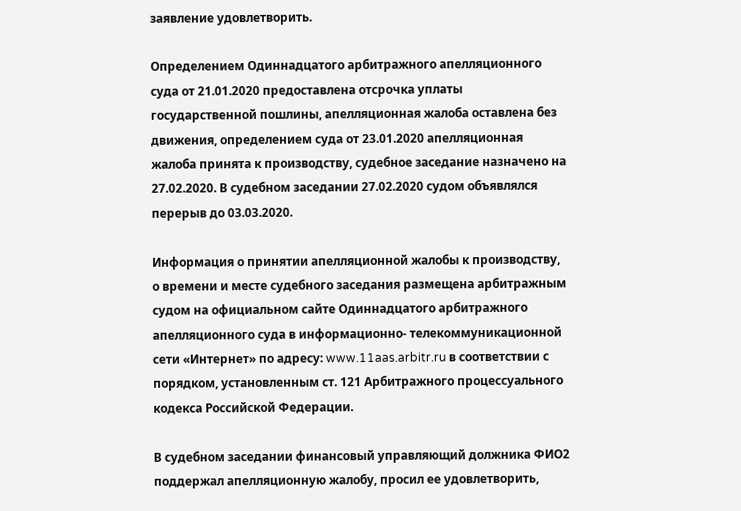заявление удовлетворить.

Определением Одиннадцатого арбитражного апелляционного суда от 21.01.2020 предоставлена отсрочка уплаты государственной пошлины, апелляционная жалоба оставлена без движения, определением суда от 23.01.2020 апелляционная жалоба принята к производству, судебное заседание назначено на 27.02.2020. В судебном заседании 27.02.2020 судом объявлялся перерыв до 03.03.2020.

Информация о принятии апелляционной жалобы к производству, о времени и месте судебного заседания размещена арбитражным судом на официальном сайте Одиннадцатого арбитражного апелляционного суда в информационно- телекоммуникационной сети «Интернет» по адресу: www.11aas.arbitr.ru в соответствии с порядком, установленным ст. 121 Арбитражного процессуального кодекса Российской Федерации.

В судебном заседании финансовый управляющий должника ФИО2 поддержал апелляционную жалобу, просил ее удовлетворить,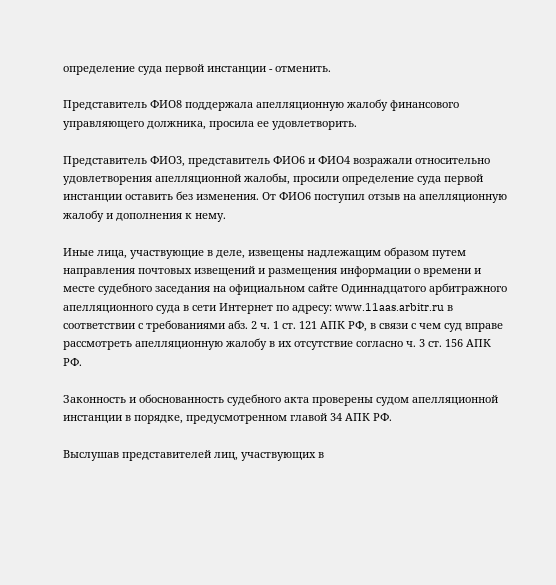определение суда первой инстанции - отменить.

Представитель ФИО8 поддержала апелляционную жалобу финансового управляющего должника, просила ее удовлетворить.

Представитель ФИО3, представитель ФИО6 и ФИО4 возражали относительно удовлетворения апелляционной жалобы, просили определение суда первой инстанции оставить без изменения. От ФИО6 поступил отзыв на апелляционную жалобу и дополнения к нему.

Иные лица, участвующие в деле, извещены надлежащим образом путем направления почтовых извещений и размещения информации о времени и месте судебного заседания на официальном сайте Одиннадцатого арбитражного апелляционного суда в сети Интернет по адресу: www.11aas.arbitr.ru в соответствии с требованиями абз. 2 ч. 1 ст. 121 АПК РФ, в связи с чем суд вправе рассмотреть апелляционную жалобу в их отсутствие согласно ч. 3 ст. 156 АПК РФ.

Законность и обоснованность судебного акта проверены судом апелляционной инстанции в порядке, предусмотренном главой 34 АПК РФ.

Выслушав представителей лиц, участвующих в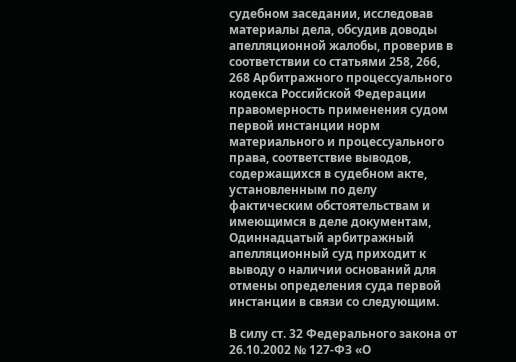судебном заседании, исследовав материалы дела, обсудив доводы апелляционной жалобы, проверив в соответствии со статьями 258, 266, 268 Арбитражного процессуального кодекса Российской Федерации правомерность применения судом первой инстанции норм материального и процессуального права, соответствие выводов, содержащихся в судебном акте, установленным по делу фактическим обстоятельствам и имеющимся в деле документам, Одиннадцатый арбитражный апелляционный суд приходит к выводу о наличии оснований для отмены определения суда первой инстанции в связи со следующим.

В силу ст. 32 Федерального закона от 26.10.2002 № 127-ФЗ «О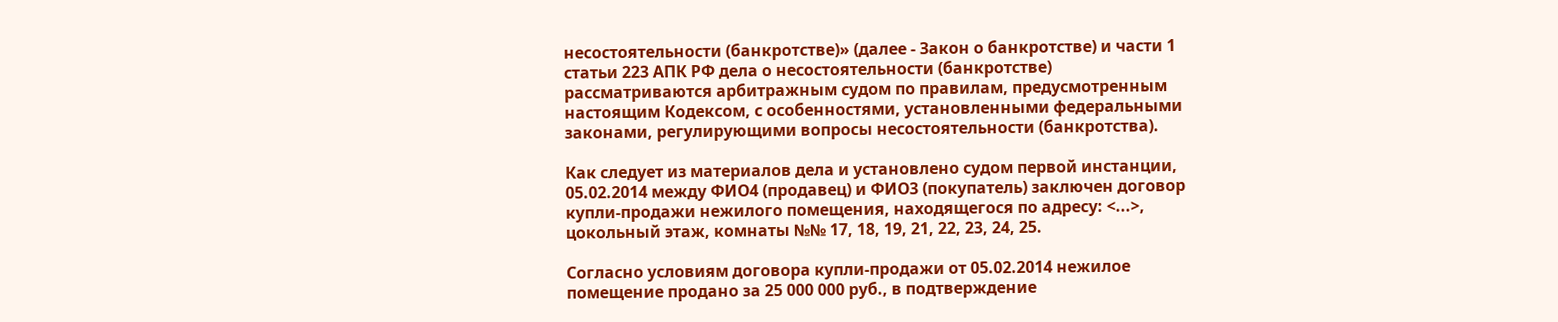несостоятельности (банкротстве)» (далее - Закон о банкротстве) и части 1 статьи 223 АПК РФ дела о несостоятельности (банкротстве) рассматриваются арбитражным судом по правилам, предусмотренным настоящим Кодексом, с особенностями, установленными федеральными законами, регулирующими вопросы несостоятельности (банкротства).

Как следует из материалов дела и установлено судом первой инстанции, 05.02.2014 между ФИО4 (продавец) и ФИО3 (покупатель) заключен договор купли-продажи нежилого помещения, находящегося по адресу: <...>, цокольный этаж, комнаты №№ 17, 18, 19, 21, 22, 23, 24, 25.

Согласно условиям договора купли-продажи от 05.02.2014 нежилое помещение продано за 25 000 000 руб., в подтверждение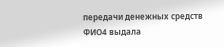передачи денежных средств ФИО4 выдала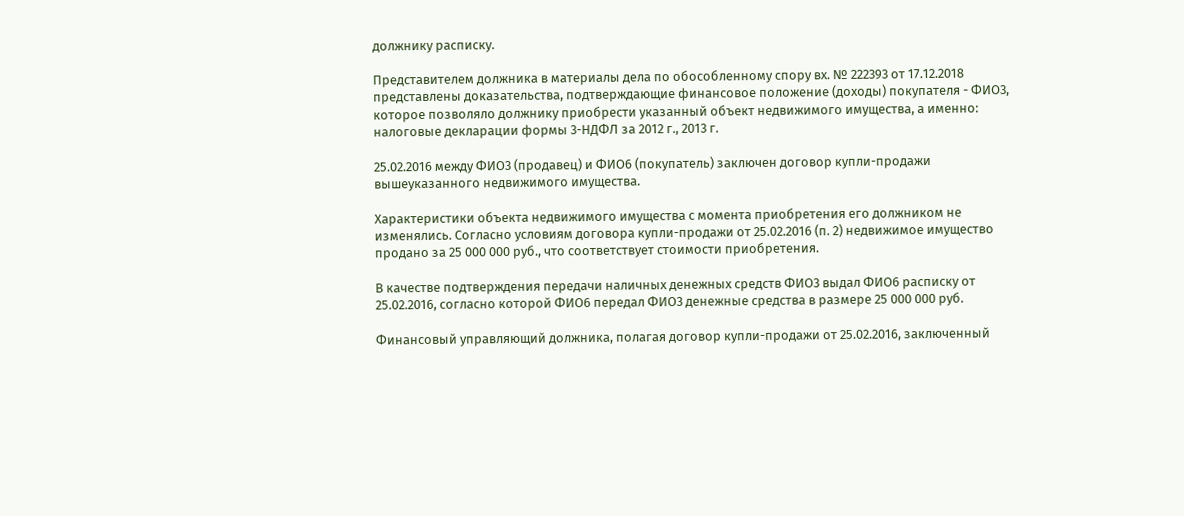должнику расписку.

Представителем должника в материалы дела по обособленному спору вх. № 222393 от 17.12.2018 представлены доказательства, подтверждающие финансовое положение (доходы) покупателя - ФИО3, которое позволяло должнику приобрести указанный объект недвижимого имущества, а именно: налоговые декларации формы 3-НДФЛ за 2012 г., 2013 г.

25.02.2016 между ФИО3 (продавец) и ФИО6 (покупатель) заключен договор купли-продажи вышеуказанного недвижимого имущества.

Характеристики объекта недвижимого имущества с момента приобретения его должником не изменялись. Согласно условиям договора купли-продажи от 25.02.2016 (п. 2) недвижимое имущество продано за 25 000 000 руб., что соответствует стоимости приобретения.

В качестве подтверждения передачи наличных денежных средств ФИО3 выдал ФИО6 расписку от 25.02.2016, согласно которой ФИО6 передал ФИО3 денежные средства в размере 25 000 000 руб.

Финансовый управляющий должника, полагая договор купли-продажи от 25.02.2016, заключенный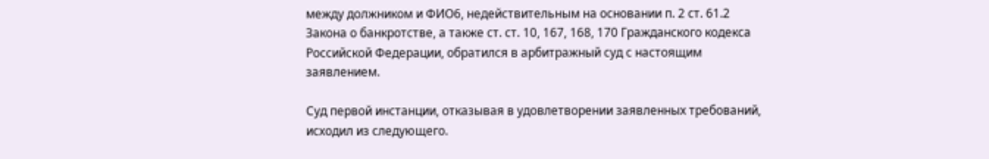между должником и ФИО6, недействительным на основании п. 2 ст. 61.2 Закона о банкротстве, а также ст. ст. 10, 167, 168, 170 Гражданского кодекса Российской Федерации, обратился в арбитражный суд с настоящим заявлением.

Суд первой инстанции, отказывая в удовлетворении заявленных требований, исходил из следующего.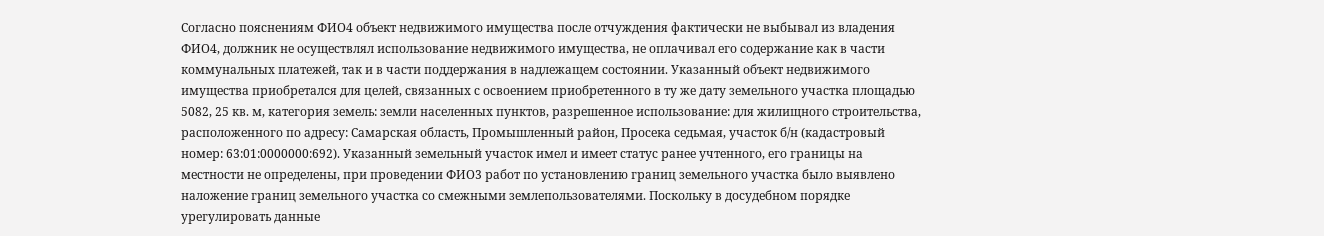Согласно пояснениям ФИО4 объект недвижимого имущества после отчуждения фактически не выбывал из владения ФИО4, должник не осуществлял использование недвижимого имущества, не оплачивал его содержание как в части коммунальных платежей, так и в части поддержания в надлежащем состоянии. Указанный объект недвижимого имущества приобретался для целей, связанных с освоением приобретенного в ту же дату земельного участка площадью 5082, 25 кв. м, категория земель: земли населенных пунктов, разрешенное использование: для жилищного строительства, расположенного по адресу: Самарская область, Промышленный район, Просека седьмая, участок б/н (кадастровый номер: 63:01:0000000:692). Указанный земельный участок имел и имеет статус ранее учтенного, его границы на местности не определены, при проведении ФИО3 работ по установлению границ земельного участка было выявлено наложение границ земельного участка со смежными землепользователями. Поскольку в досудебном порядке урегулировать данные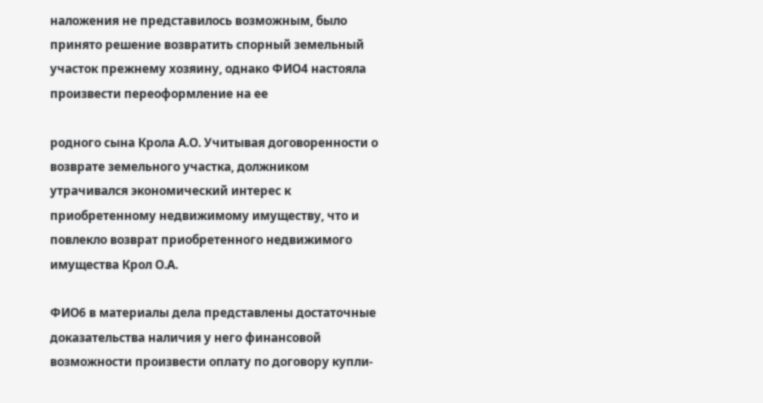наложения не представилось возможным, было принято решение возвратить спорный земельный участок прежнему хозяину, однако ФИО4 настояла произвести переоформление на ее

родного сына Крола А.О. Учитывая договоренности о возврате земельного участка, должником утрачивался экономический интерес к приобретенному недвижимому имуществу, что и повлекло возврат приобретенного недвижимого имущества Крол О.А.

ФИО6 в материалы дела представлены достаточные доказательства наличия у него финансовой возможности произвести оплату по договору купли-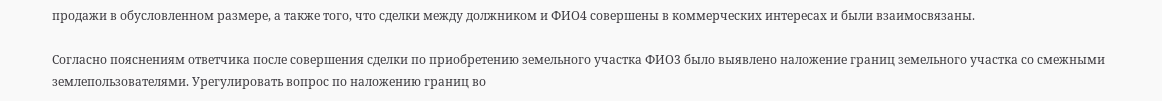продажи в обусловленном размере, а также того, что сделки между должником и ФИО4 совершены в коммерческих интересах и были взаимосвязаны.

Согласно пояснениям ответчика после совершения сделки по приобретению земельного участка ФИО3 было выявлено наложение границ земельного участка со смежными землепользователями. Урегулировать вопрос по наложению границ во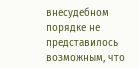внесудебном порядке не представилось возможным, что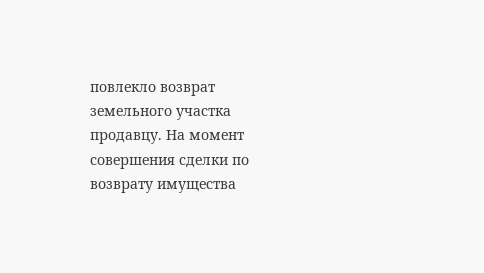повлекло возврат земельного участка продавцу. На момент совершения сделки по возврату имущества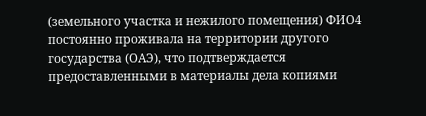(земельного участка и нежилого помещения) ФИО4 постоянно проживала на территории другого государства (ОАЭ), что подтверждается предоставленными в материалы дела копиями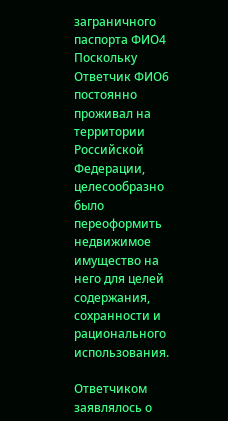заграничного паспорта ФИО4 Поскольку Ответчик ФИО6 постоянно проживал на территории Российской Федерации, целесообразно было переоформить недвижимое имущество на него для целей содержания, сохранности и рационального использования.

Ответчиком заявлялось о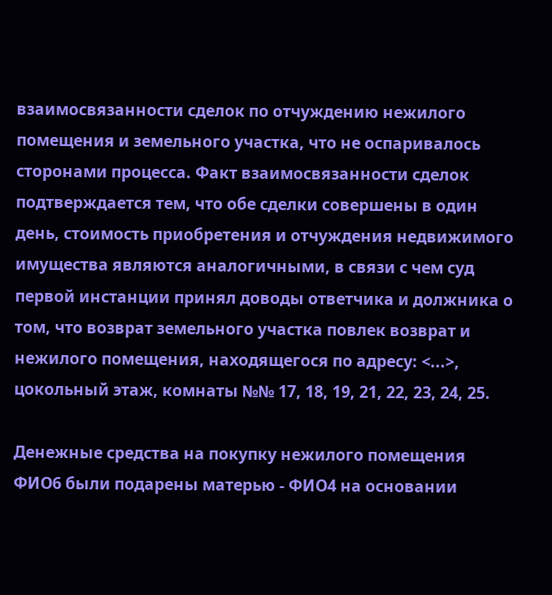взаимосвязанности сделок по отчуждению нежилого помещения и земельного участка, что не оспаривалось сторонами процесса. Факт взаимосвязанности сделок подтверждается тем, что обе сделки совершены в один день, стоимость приобретения и отчуждения недвижимого имущества являются аналогичными, в связи с чем суд первой инстанции принял доводы ответчика и должника о том, что возврат земельного участка повлек возврат и нежилого помещения, находящегося по адресу: <...>, цокольный этаж, комнаты №№ 17, 18, 19, 21, 22, 23, 24, 25.

Денежные средства на покупку нежилого помещения ФИО6 были подарены матерью - ФИО4 на основании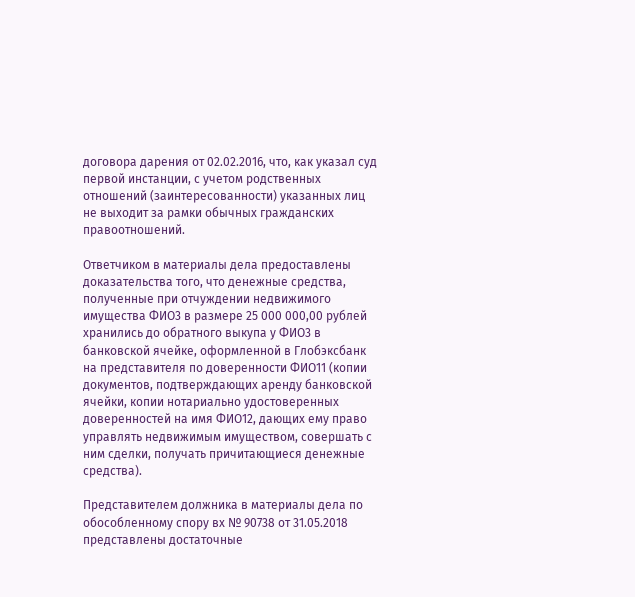договора дарения от 02.02.2016, что, как указал суд первой инстанции, с учетом родственных отношений (заинтересованности) указанных лиц не выходит за рамки обычных гражданских правоотношений.

Ответчиком в материалы дела предоставлены доказательства того, что денежные средства, полученные при отчуждении недвижимого имущества ФИО3 в размере 25 000 000,00 рублей хранились до обратного выкупа у ФИО3 в банковской ячейке, оформленной в Глобэксбанк на представителя по доверенности ФИО11 (копии документов, подтверждающих аренду банковской ячейки, копии нотариально удостоверенных доверенностей на имя ФИО12, дающих ему право управлять недвижимым имуществом, совершать с ним сделки, получать причитающиеся денежные средства).

Представителем должника в материалы дела по обособленному спору вх № 90738 от 31.05.2018 представлены достаточные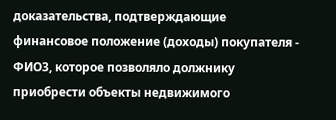доказательства, подтверждающие финансовое положение (доходы) покупателя - ФИО3, которое позволяло должнику приобрести объекты недвижимого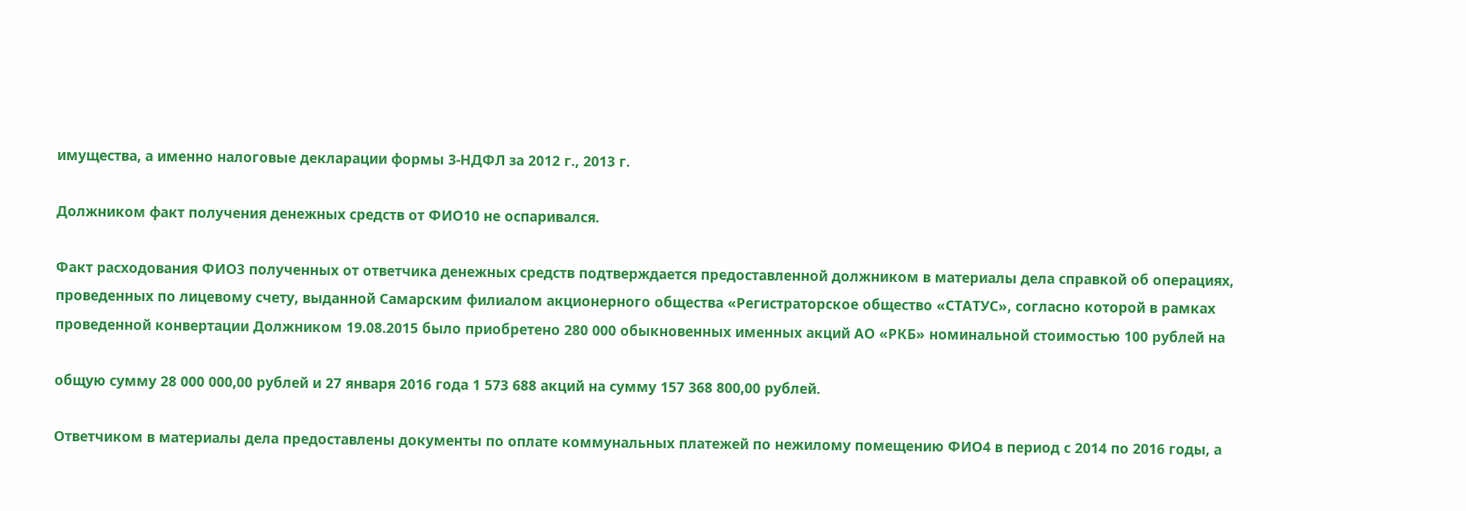имущества, а именно налоговые декларации формы 3-НДФЛ за 2012 г., 2013 г.

Должником факт получения денежных средств от ФИО10 не оспаривался.

Факт расходования ФИО3 полученных от ответчика денежных средств подтверждается предоставленной должником в материалы дела справкой об операциях, проведенных по лицевому счету, выданной Самарским филиалом акционерного общества «Регистраторское общество «СТАТУС», согласно которой в рамках проведенной конвертации Должником 19.08.2015 было приобретено 280 000 обыкновенных именных акций АО «РКБ» номинальной стоимостью 100 рублей на

общую сумму 28 000 000,00 рублей и 27 января 2016 года 1 573 688 акций на сумму 157 368 800,00 рублей.

Ответчиком в материалы дела предоставлены документы по оплате коммунальных платежей по нежилому помещению ФИО4 в период с 2014 по 2016 годы, а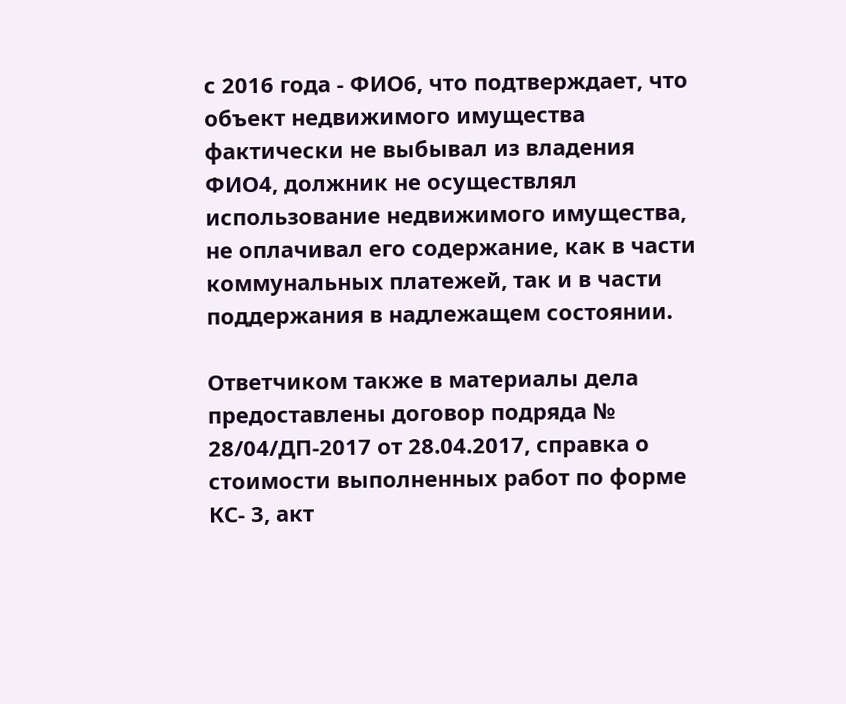с 2016 года - ФИО6, что подтверждает, что объект недвижимого имущества фактически не выбывал из владения ФИО4, должник не осуществлял использование недвижимого имущества, не оплачивал его содержание, как в части коммунальных платежей, так и в части поддержания в надлежащем состоянии.

Ответчиком также в материалы дела предоставлены договор подряда № 28/04/ДП-2017 от 28.04.2017, справка о стоимости выполненных работ по форме КС- 3, акт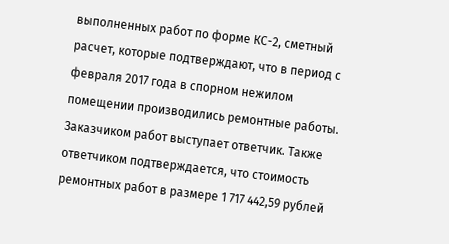выполненных работ по форме КС-2, сметный расчет, которые подтверждают, что в период с февраля 2017 года в спорном нежилом помещении производились ремонтные работы. Заказчиком работ выступает ответчик. Также ответчиком подтверждается, что стоимость ремонтных работ в размере 1 717 442,59 рублей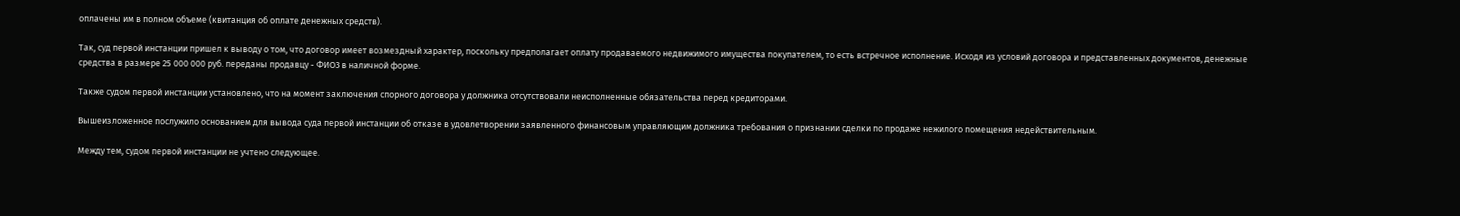оплачены им в полном объеме (квитанция об оплате денежных средств).

Так, суд первой инстанции пришел к выводу о том, что договор имеет возмездный характер, поскольку предполагает оплату продаваемого недвижимого имущества покупателем, то есть встречное исполнение. Исходя из условий договора и представленных документов, денежные средства в размере 25 000 000 руб. переданы продавцу - ФИО3 в наличной форме.

Также судом первой инстанции установлено, что на момент заключения спорного договора у должника отсутствовали неисполненные обязательства перед кредиторами.

Вышеизложенное послужило основанием для вывода суда первой инстанции об отказе в удовлетворении заявленного финансовым управляющим должника требования о признании сделки по продаже нежилого помещения недействительным.

Между тем, судом первой инстанции не учтено следующее.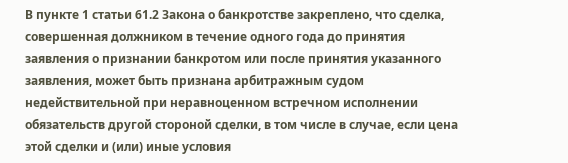В пункте 1 статьи 61.2 Закона о банкротстве закреплено, что сделка, совершенная должником в течение одного года до принятия заявления о признании банкротом или после принятия указанного заявления, может быть признана арбитражным судом недействительной при неравноценном встречном исполнении обязательств другой стороной сделки, в том числе в случае, если цена этой сделки и (или) иные условия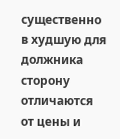существенно в худшую для должника сторону отличаются от цены и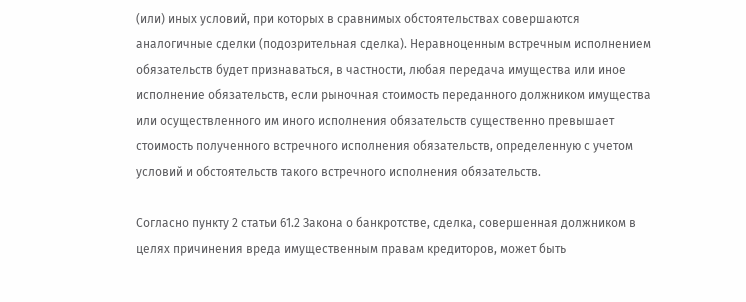(или) иных условий, при которых в сравнимых обстоятельствах совершаются аналогичные сделки (подозрительная сделка). Неравноценным встречным исполнением обязательств будет признаваться, в частности, любая передача имущества или иное исполнение обязательств, если рыночная стоимость переданного должником имущества или осуществленного им иного исполнения обязательств существенно превышает стоимость полученного встречного исполнения обязательств, определенную с учетом условий и обстоятельств такого встречного исполнения обязательств.

Согласно пункту 2 статьи 61.2 Закона о банкротстве, сделка, совершенная должником в целях причинения вреда имущественным правам кредиторов, может быть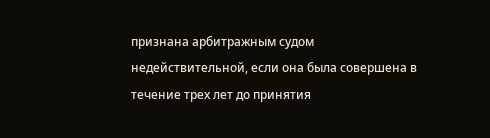признана арбитражным судом недействительной, если она была совершена в течение трех лет до принятия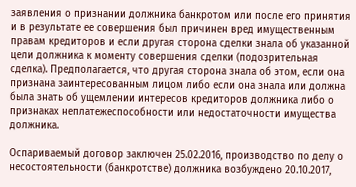заявления о признании должника банкротом или после его принятия и в результате ее совершения был причинен вред имущественным правам кредиторов и если другая сторона сделки знала об указанной цели должника к моменту совершения сделки (подозрительная сделка). Предполагается, что другая сторона знала об этом, если она признана заинтересованным лицом либо если она знала или должна была знать об ущемлении интересов кредиторов должника либо о признаках неплатежеспособности или недостаточности имущества должника.

Оспариваемый договор заключен 25.02.2016, производство по делу о несостоятельности (банкротстве) должника возбуждено 20.10.2017,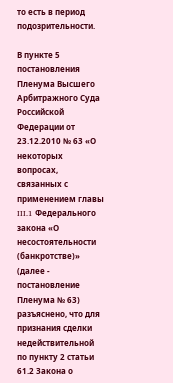то есть в период подозрительности.

В пункте 5 постановления Пленума Высшего Арбитражного Суда Российской Федерации от 23.12.2010 № 63 «О некоторых вопросах, связанных с применением главы III.1 Федерального закона «О несостоятельности (банкротстве)» (далее - постановление Пленума № 63) разъяснено, что для признания сделки недействительной по пункту 2 статьи 61.2 Закона о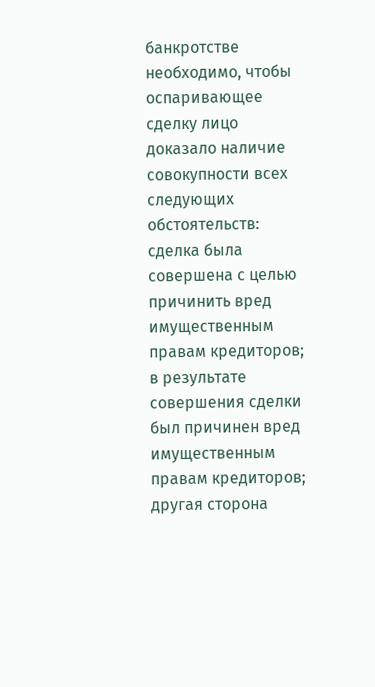банкротстве необходимо, чтобы оспаривающее сделку лицо доказало наличие совокупности всех следующих обстоятельств: сделка была совершена с целью причинить вред имущественным правам кредиторов; в результате совершения сделки был причинен вред имущественным правам кредиторов; другая сторона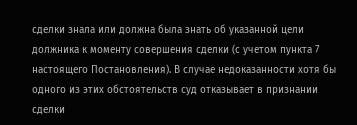сделки знала или должна была знать об указанной цели должника к моменту совершения сделки (с учетом пункта 7 настоящего Постановления). В случае недоказанности хотя бы одного из этих обстоятельств суд отказывает в признании сделки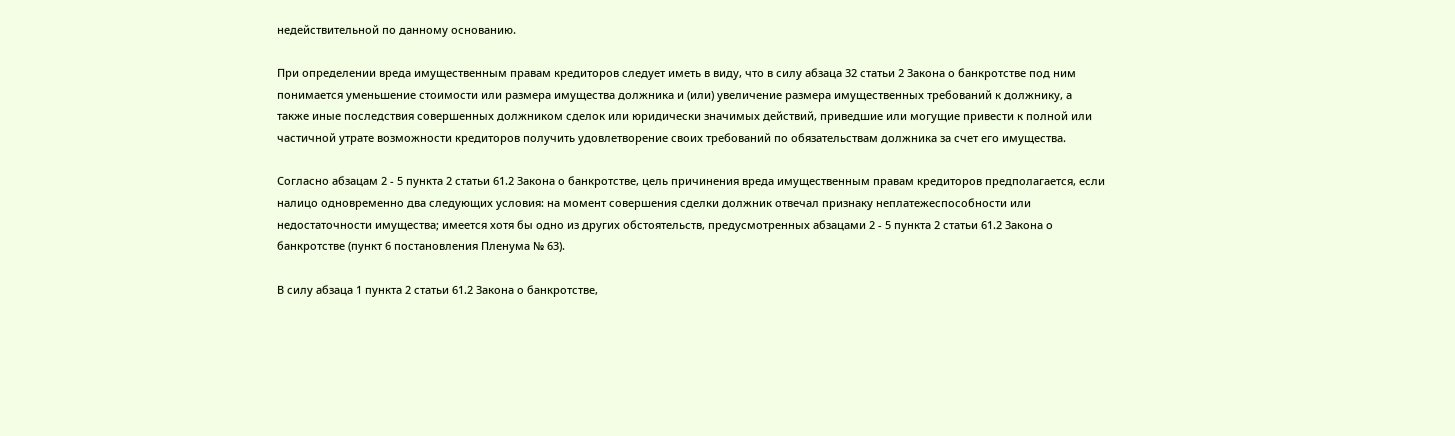недействительной по данному основанию.

При определении вреда имущественным правам кредиторов следует иметь в виду, что в силу абзаца 32 статьи 2 Закона о банкротстве под ним понимается уменьшение стоимости или размера имущества должника и (или) увеличение размера имущественных требований к должнику, а также иные последствия совершенных должником сделок или юридически значимых действий, приведшие или могущие привести к полной или частичной утрате возможности кредиторов получить удовлетворение своих требований по обязательствам должника за счет его имущества.

Согласно абзацам 2 - 5 пункта 2 статьи 61.2 Закона о банкротстве, цель причинения вреда имущественным правам кредиторов предполагается, если налицо одновременно два следующих условия: на момент совершения сделки должник отвечал признаку неплатежеспособности или недостаточности имущества; имеется хотя бы одно из других обстоятельств, предусмотренных абзацами 2 - 5 пункта 2 статьи 61.2 Закона о банкротстве (пункт 6 постановления Пленума № 63).

В силу абзаца 1 пункта 2 статьи 61.2 Закона о банкротстве,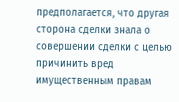предполагается, что другая сторона сделки знала о совершении сделки с целью причинить вред имущественным правам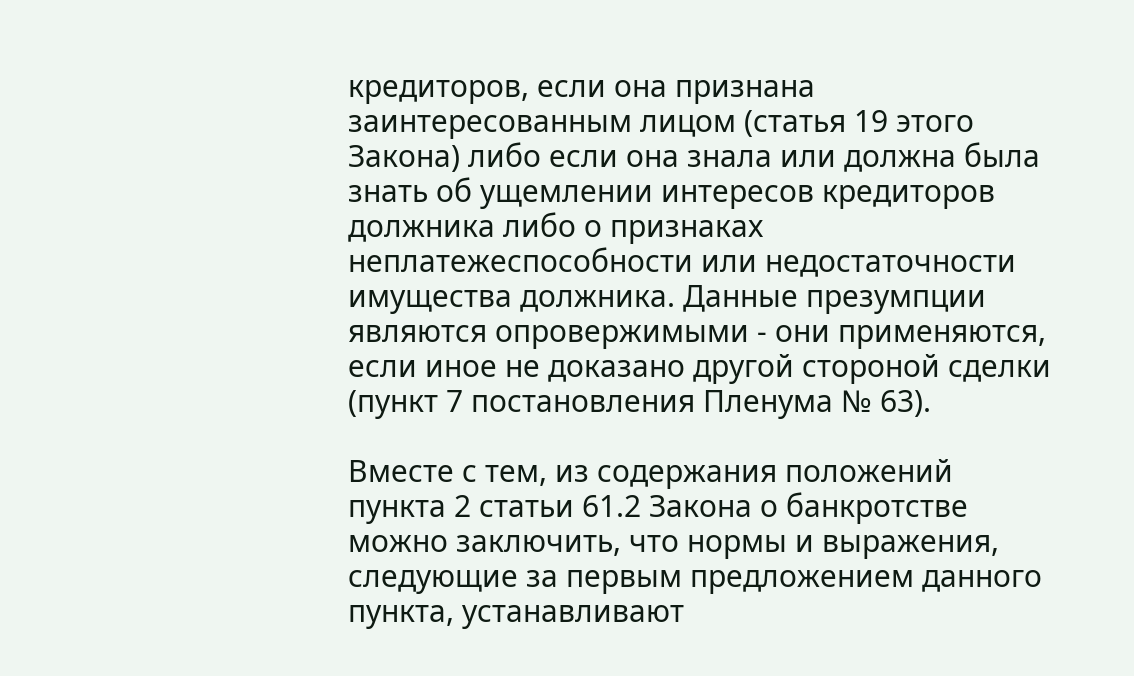кредиторов, если она признана заинтересованным лицом (статья 19 этого Закона) либо если она знала или должна была знать об ущемлении интересов кредиторов должника либо о признаках неплатежеспособности или недостаточности имущества должника. Данные презумпции являются опровержимыми - они применяются, если иное не доказано другой стороной сделки (пункт 7 постановления Пленума № 63).

Вместе с тем, из содержания положений пункта 2 статьи 61.2 Закона о банкротстве можно заключить, что нормы и выражения, следующие за первым предложением данного пункта, устанавливают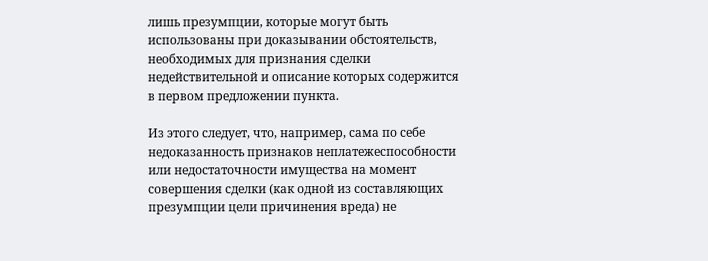лишь презумпции, которые могут быть использованы при доказывании обстоятельств, необходимых для признания сделки недействительной и описание которых содержится в первом предложении пункта.

Из этого следует, что, например, сама по себе недоказанность признаков неплатежеспособности или недостаточности имущества на момент совершения сделки (как одной из составляющих презумпции цели причинения вреда) не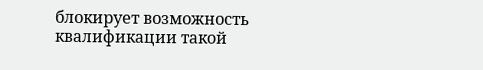блокирует возможность квалификации такой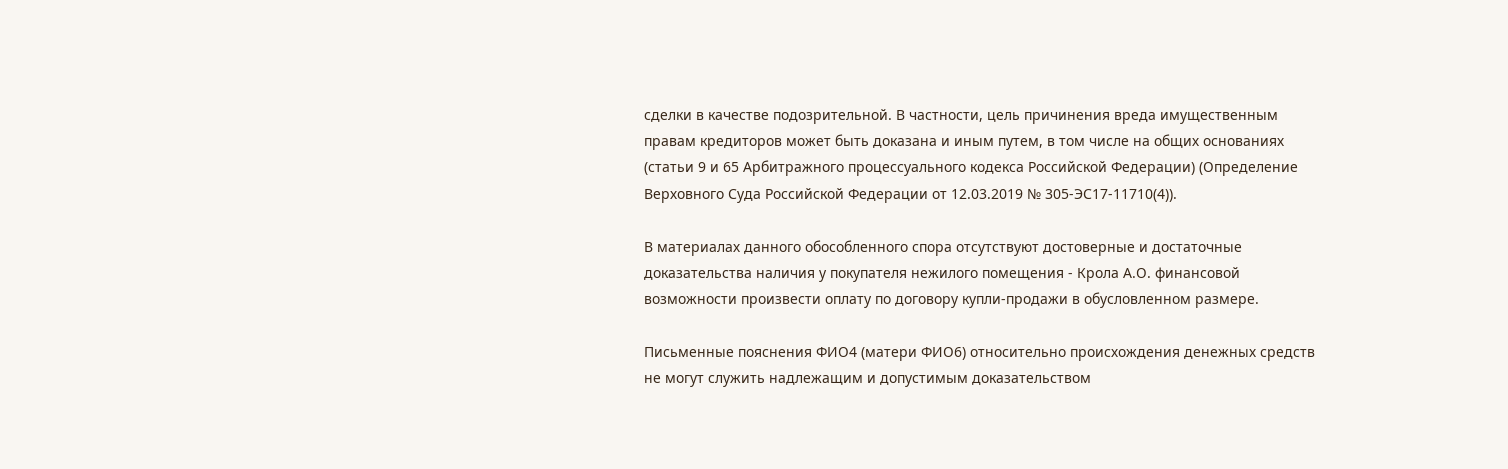сделки в качестве подозрительной. В частности, цель причинения вреда имущественным правам кредиторов может быть доказана и иным путем, в том числе на общих основаниях (статьи 9 и 65 Арбитражного процессуального кодекса Российской Федерации) (Определение Верховного Суда Российской Федерации от 12.03.2019 № 305-ЭС17-11710(4)).

В материалах данного обособленного спора отсутствуют достоверные и достаточные доказательства наличия у покупателя нежилого помещения - Крола А.О. финансовой возможности произвести оплату по договору купли-продажи в обусловленном размере.

Письменные пояснения ФИО4 (матери ФИО6) относительно происхождения денежных средств не могут служить надлежащим и допустимым доказательством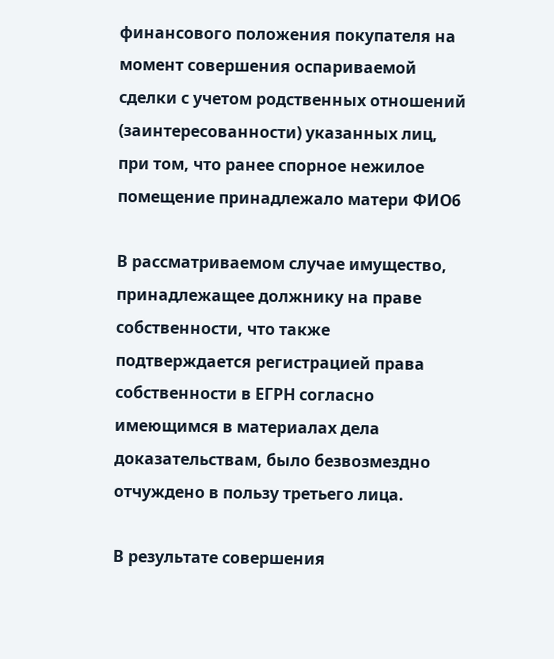финансового положения покупателя на момент совершения оспариваемой сделки с учетом родственных отношений (заинтересованности) указанных лиц, при том, что ранее спорное нежилое помещение принадлежало матери ФИО6

В рассматриваемом случае имущество, принадлежащее должнику на праве собственности, что также подтверждается регистрацией права собственности в ЕГРН согласно имеющимся в материалах дела доказательствам, было безвозмездно отчуждено в пользу третьего лица.

В результате совершения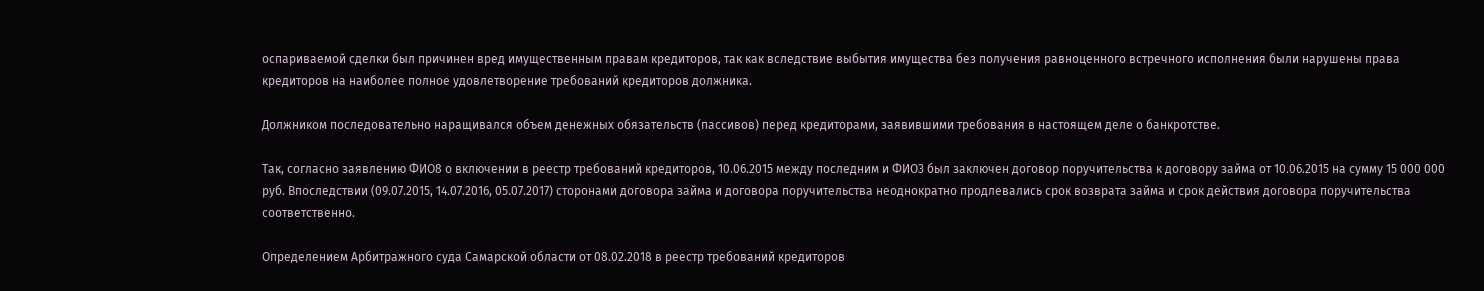оспариваемой сделки был причинен вред имущественным правам кредиторов, так как вследствие выбытия имущества без получения равноценного встречного исполнения были нарушены права кредиторов на наиболее полное удовлетворение требований кредиторов должника.

Должником последовательно наращивался объем денежных обязательств (пассивов) перед кредиторами, заявившими требования в настоящем деле о банкротстве.

Так, согласно заявлению ФИО8 о включении в реестр требований кредиторов, 10.06.2015 между последним и ФИО3 был заключен договор поручительства к договору займа от 10.06.2015 на сумму 15 000 000 руб. Впоследствии (09.07.2015, 14.07.2016, 05.07.2017) сторонами договора займа и договора поручительства неоднократно продлевались срок возврата займа и срок действия договора поручительства соответственно.

Определением Арбитражного суда Самарской области от 08.02.2018 в реестр требований кредиторов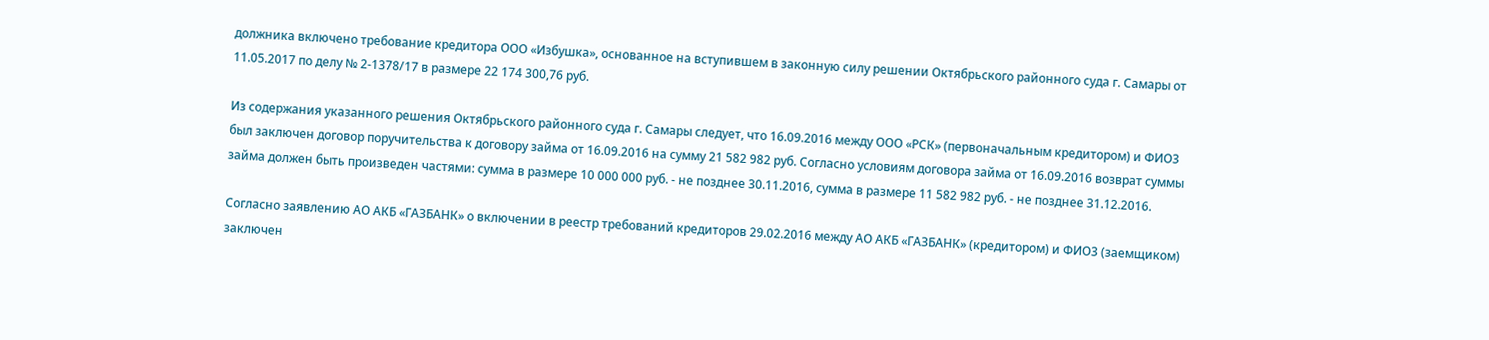должника включено требование кредитора ООО «Избушка», основанное на вступившем в законную силу решении Октябрьского районного суда г. Самары от 11.05.2017 по делу № 2-1378/17 в размере 22 174 300,76 руб.

Из содержания указанного решения Октябрьского районного суда г. Самары следует, что 16.09.2016 между ООО «РСК» (первоначальным кредитором) и ФИО3 был заключен договор поручительства к договору займа от 16.09.2016 на сумму 21 582 982 руб. Согласно условиям договора займа от 16.09.2016 возврат суммы займа должен быть произведен частями: сумма в размере 10 000 000 руб. - не позднее 30.11.2016, сумма в размере 11 582 982 руб. - не позднее 31.12.2016.

Согласно заявлению АО АКБ «ГАЗБАНК» о включении в реестр требований кредиторов 29.02.2016 между АО АКБ «ГАЗБАНК» (кредитором) и ФИО3 (заемщиком) заключен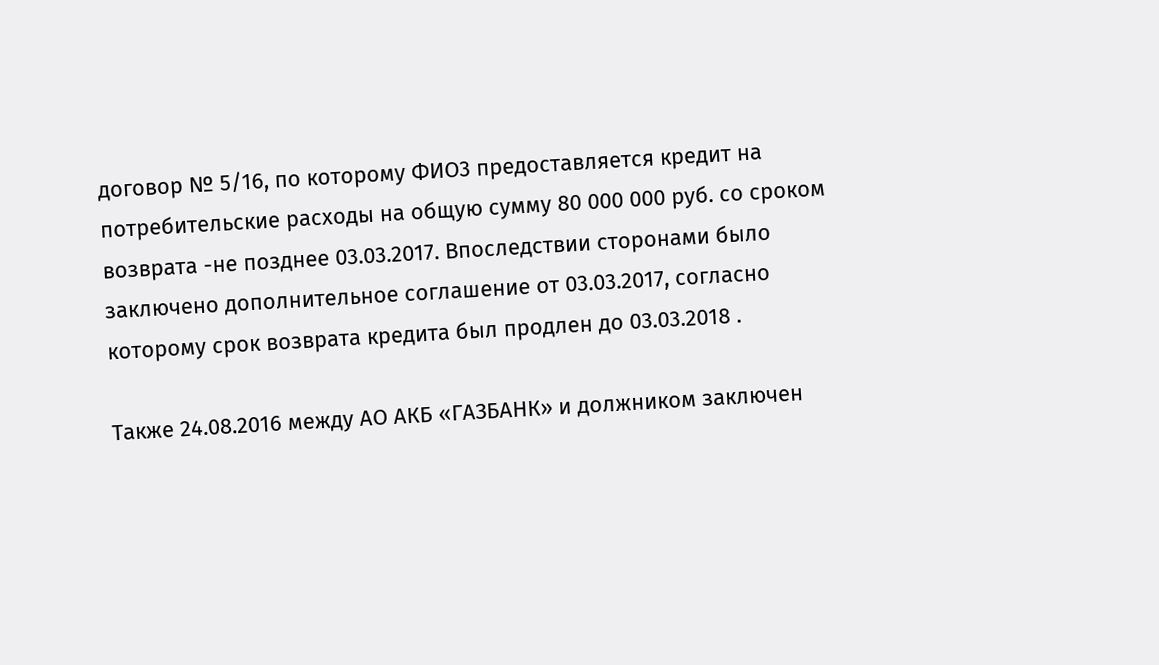договор № 5/16, по которому ФИО3 предоставляется кредит на потребительские расходы на общую сумму 80 000 000 руб. со сроком возврата -не позднее 03.03.2017. Впоследствии сторонами было заключено дополнительное соглашение от 03.03.2017, согласно которому срок возврата кредита был продлен до 03.03.2018 .

Также 24.08.2016 между АО АКБ «ГАЗБАНК» и должником заключен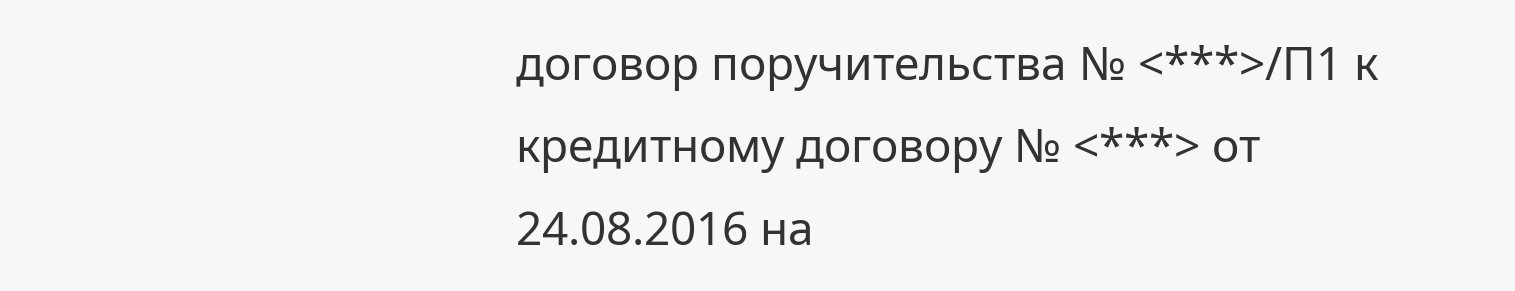договор поручительства № <***>/П1 к кредитному договору № <***> от 24.08.2016 на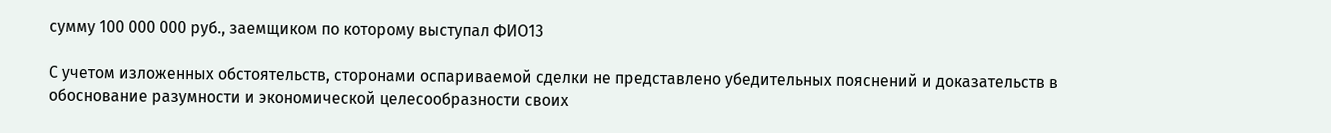сумму 100 000 000 руб., заемщиком по которому выступал ФИО13

С учетом изложенных обстоятельств, сторонами оспариваемой сделки не представлено убедительных пояснений и доказательств в обоснование разумности и экономической целесообразности своих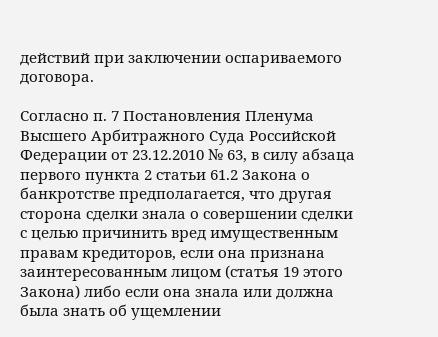действий при заключении оспариваемого договора.

Согласно п. 7 Постановления Пленума Высшего Арбитражного Суда Российской Федерации от 23.12.2010 № 63, в силу абзаца первого пункта 2 статьи 61.2 Закона о банкротстве предполагается, что другая сторона сделки знала о совершении сделки с целью причинить вред имущественным правам кредиторов, если она признана заинтересованным лицом (статья 19 этого Закона) либо если она знала или должна была знать об ущемлении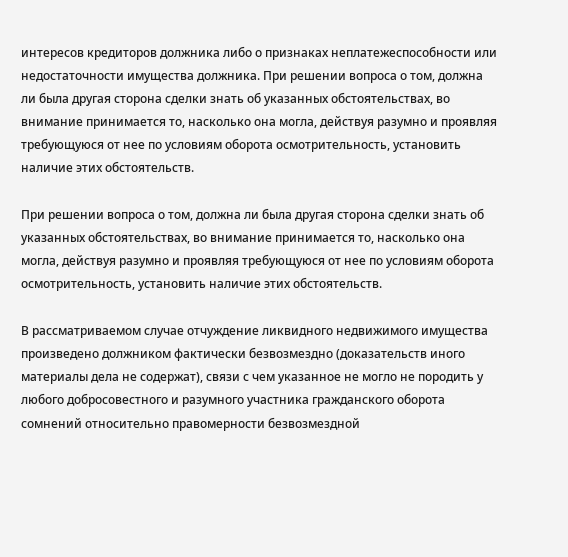интересов кредиторов должника либо о признаках неплатежеспособности или недостаточности имущества должника. При решении вопроса о том, должна ли была другая сторона сделки знать об указанных обстоятельствах, во внимание принимается то, насколько она могла, действуя разумно и проявляя требующуюся от нее по условиям оборота осмотрительность, установить наличие этих обстоятельств.

При решении вопроса о том, должна ли была другая сторона сделки знать об указанных обстоятельствах, во внимание принимается то, насколько она могла, действуя разумно и проявляя требующуюся от нее по условиям оборота осмотрительность, установить наличие этих обстоятельств.

В рассматриваемом случае отчуждение ликвидного недвижимого имущества произведено должником фактически безвозмездно (доказательств иного материалы дела не содержат), связи с чем указанное не могло не породить у любого добросовестного и разумного участника гражданского оборота сомнений относительно правомерности безвозмездной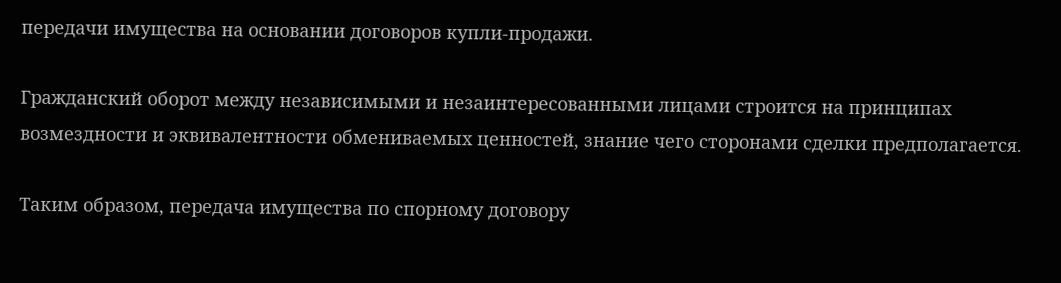передачи имущества на основании договоров купли-продажи.

Гражданский оборот между независимыми и незаинтересованными лицами строится на принципах возмездности и эквивалентности обмениваемых ценностей, знание чего сторонами сделки предполагается.

Таким образом, передача имущества по спорному договору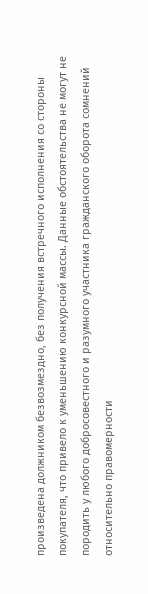произведена должником безвозмездно, без получения встречного исполнения со стороны покупателя, что привело к уменьшению конкурсной массы. Данные обстоятельства не могут не породить у любого добросовестного и разумного участника гражданского оборота сомнений относительно правомерности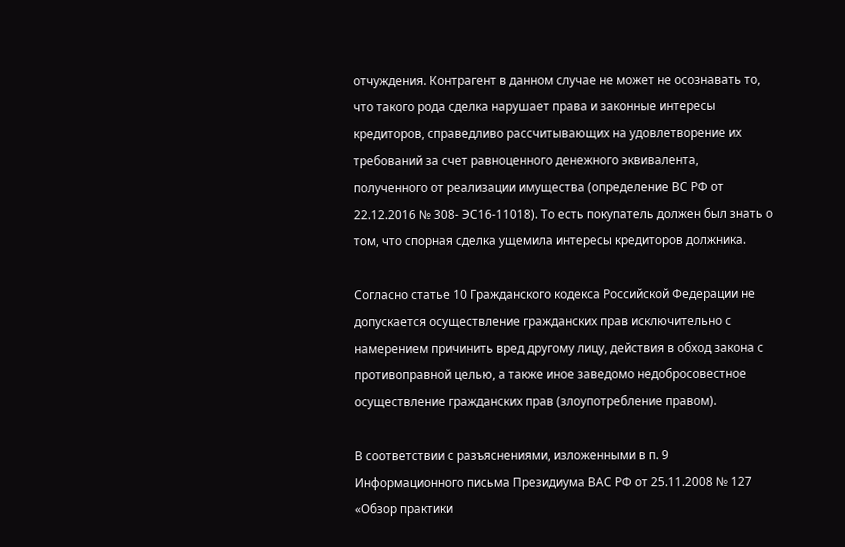отчуждения. Контрагент в данном случае не может не осознавать то, что такого рода сделка нарушает права и законные интересы кредиторов, справедливо рассчитывающих на удовлетворение их требований за счет равноценного денежного эквивалента, полученного от реализации имущества (определение ВС РФ от 22.12.2016 № 308- ЭС16-11018). То есть покупатель должен был знать о том, что спорная сделка ущемила интересы кредиторов должника.

Согласно статье 10 Гражданского кодекса Российской Федерации не допускается осуществление гражданских прав исключительно с намерением причинить вред другому лицу, действия в обход закона с противоправной целью, а также иное заведомо недобросовестное осуществление гражданских прав (злоупотребление правом).

В соответствии с разъяснениями, изложенными в п. 9 Информационного письма Президиума ВАС РФ от 25.11.2008 № 127 «Обзор практики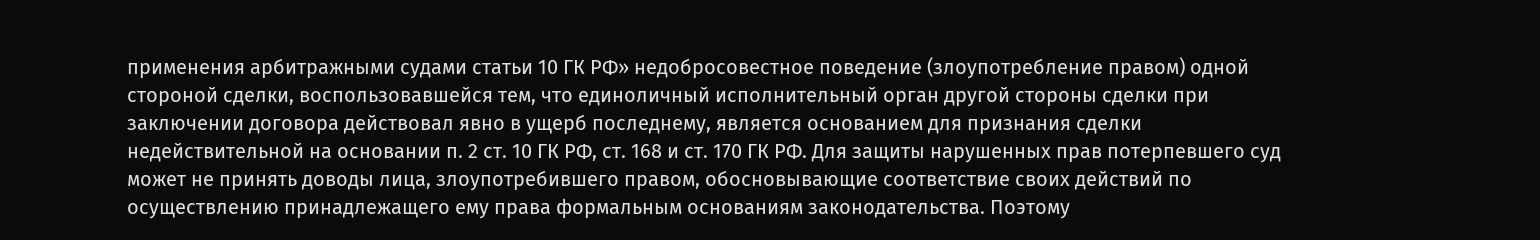применения арбитражными судами статьи 10 ГК РФ» недобросовестное поведение (злоупотребление правом) одной стороной сделки, воспользовавшейся тем, что единоличный исполнительный орган другой стороны сделки при заключении договора действовал явно в ущерб последнему, является основанием для признания сделки недействительной на основании п. 2 ст. 10 ГК РФ, ст. 168 и ст. 170 ГК РФ. Для защиты нарушенных прав потерпевшего суд может не принять доводы лица, злоупотребившего правом, обосновывающие соответствие своих действий по осуществлению принадлежащего ему права формальным основаниям законодательства. Поэтому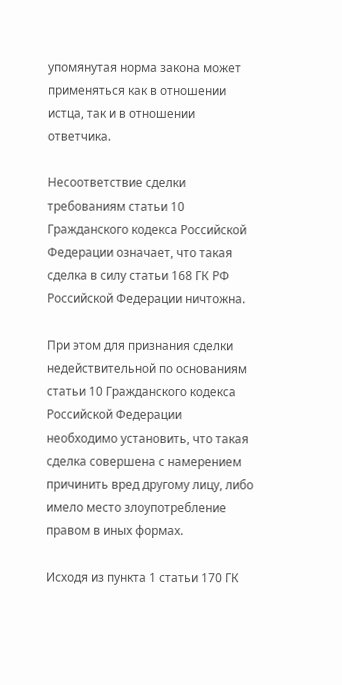упомянутая норма закона может применяться как в отношении истца, так и в отношении ответчика.

Несоответствие сделки требованиям статьи 10 Гражданского кодекса Российской Федерации означает, что такая сделка в силу статьи 168 ГК РФ Российской Федерации ничтожна.

При этом для признания сделки недействительной по основаниям статьи 10 Гражданского кодекса Российской Федерации необходимо установить, что такая сделка совершена с намерением причинить вред другому лицу, либо имело место злоупотребление правом в иных формах.

Исходя из пункта 1 статьи 170 ГК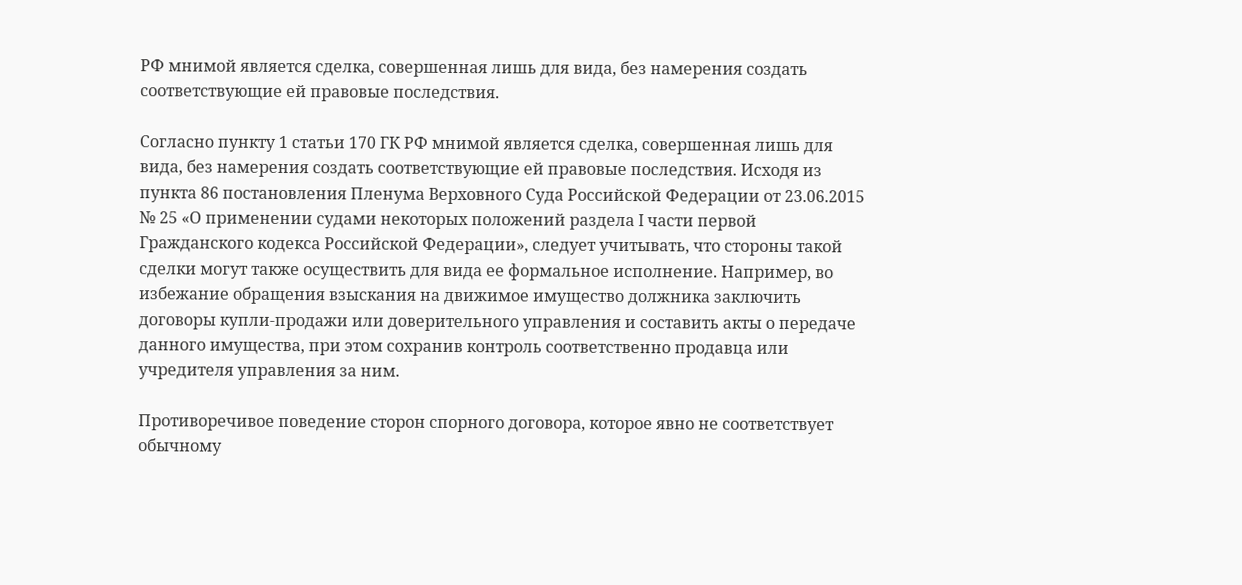РФ мнимой является сделка, совершенная лишь для вида, без намерения создать соответствующие ей правовые последствия.

Согласно пункту 1 статьи 170 ГК РФ мнимой является сделка, совершенная лишь для вида, без намерения создать соответствующие ей правовые последствия. Исходя из пункта 86 постановления Пленума Верховного Суда Российской Федерации от 23.06.2015 № 25 «О применении судами некоторых положений раздела I части первой Гражданского кодекса Российской Федерации», следует учитывать, что стороны такой сделки могут также осуществить для вида ее формальное исполнение. Например, во избежание обращения взыскания на движимое имущество должника заключить договоры купли-продажи или доверительного управления и составить акты о передаче данного имущества, при этом сохранив контроль соответственно продавца или учредителя управления за ним.

Противоречивое поведение сторон спорного договора, которое явно не соответствует обычному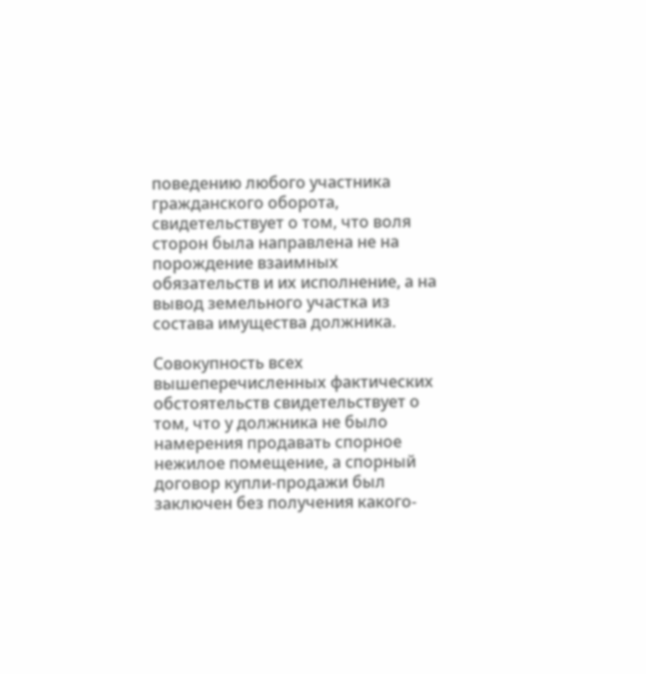поведению любого участника гражданского оборота, свидетельствует о том, что воля сторон была направлена не на порождение взаимных обязательств и их исполнение, а на вывод земельного участка из состава имущества должника.

Совокупность всех вышеперечисленных фактических обстоятельств свидетельствует о том, что у должника не было намерения продавать спорное нежилое помещение, а спорный договор купли-продажи был заключен без получения какого-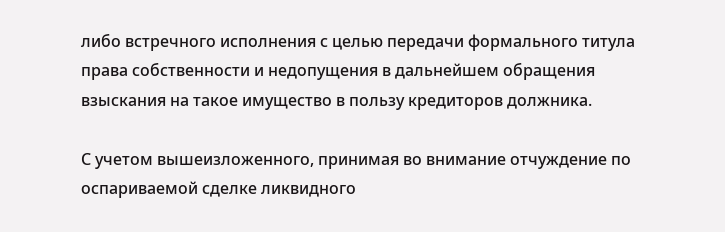либо встречного исполнения с целью передачи формального титула права собственности и недопущения в дальнейшем обращения взыскания на такое имущество в пользу кредиторов должника.

С учетом вышеизложенного, принимая во внимание отчуждение по оспариваемой сделке ликвидного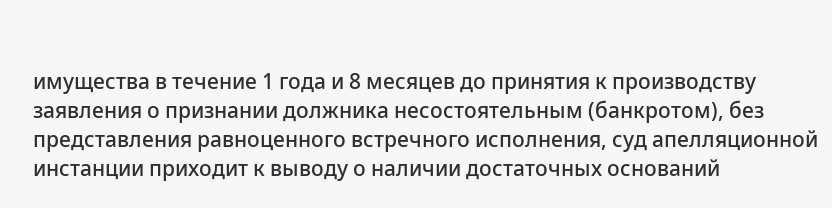имущества в течение 1 года и 8 месяцев до принятия к производству заявления о признании должника несостоятельным (банкротом), без представления равноценного встречного исполнения, суд апелляционной инстанции приходит к выводу о наличии достаточных оснований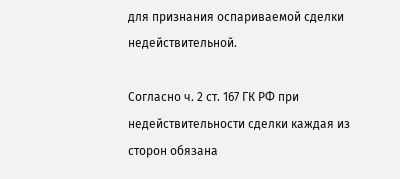для признания оспариваемой сделки недействительной.

Согласно ч. 2 ст. 167 ГК РФ при недействительности сделки каждая из сторон обязана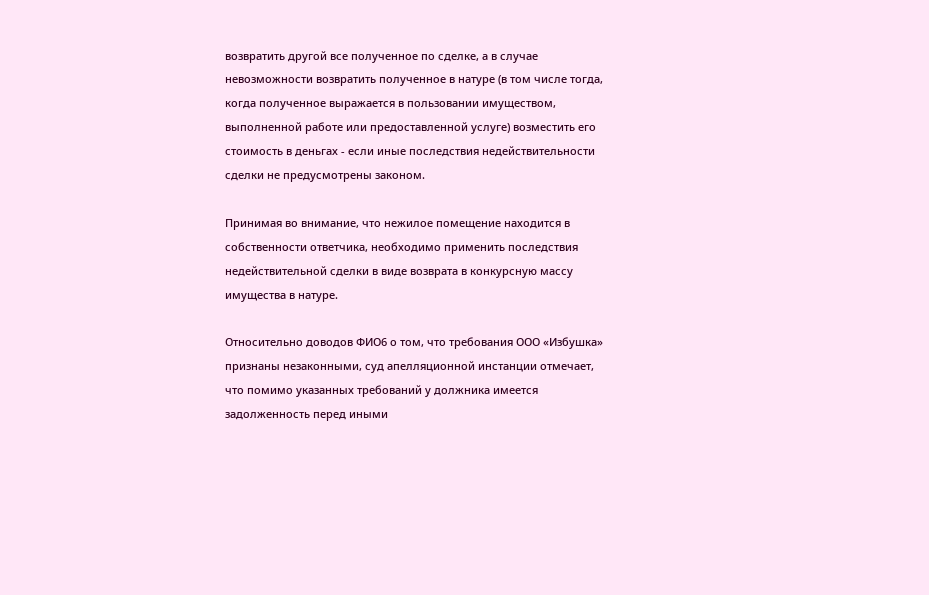возвратить другой все полученное по сделке, а в случае невозможности возвратить полученное в натуре (в том числе тогда, когда полученное выражается в пользовании имуществом, выполненной работе или предоставленной услуге) возместить его стоимость в деньгах - если иные последствия недействительности сделки не предусмотрены законом.

Принимая во внимание, что нежилое помещение находится в собственности ответчика, необходимо применить последствия недействительной сделки в виде возврата в конкурсную массу имущества в натуре.

Относительно доводов ФИО6 о том, что требования ООО «Избушка» признаны незаконными, суд апелляционной инстанции отмечает, что помимо указанных требований у должника имеется задолженность перед иными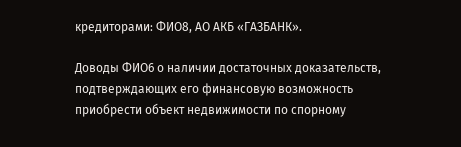кредиторами: ФИО8, АО АКБ «ГАЗБАНК».

Доводы ФИО6 о наличии достаточных доказательств, подтверждающих его финансовую возможность приобрести объект недвижимости по спорному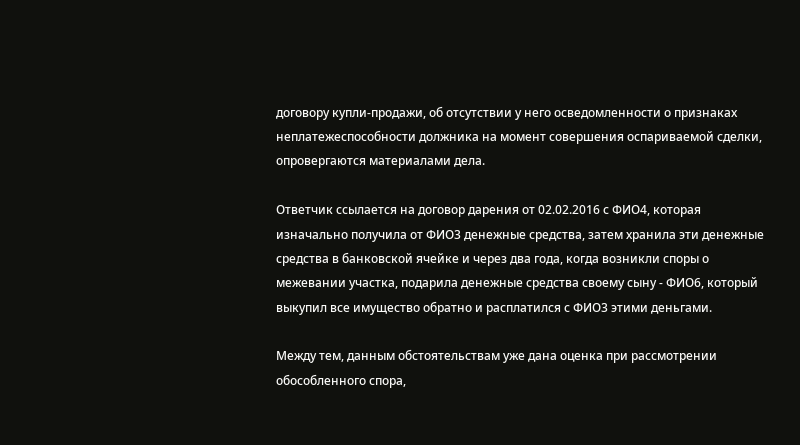договору купли-продажи, об отсутствии у него осведомленности о признаках неплатежеспособности должника на момент совершения оспариваемой сделки, опровергаются материалами дела.

Ответчик ссылается на договор дарения от 02.02.2016 с ФИО4, которая изначально получила от ФИО3 денежные средства, затем хранила эти денежные средства в банковской ячейке и через два года, когда возникли споры о межевании участка, подарила денежные средства своему сыну - ФИО6, который выкупил все имущество обратно и расплатился с ФИО3 этими деньгами.

Между тем, данным обстоятельствам уже дана оценка при рассмотрении обособленного спора,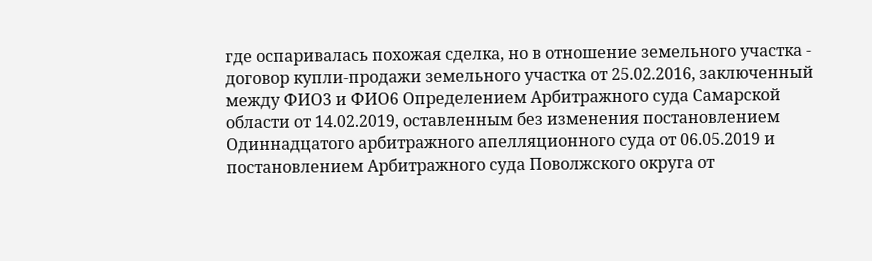где оспаривалась похожая сделка, но в отношение земельного участка - договор купли-продажи земельного участка от 25.02.2016, заключенный между ФИО3 и ФИО6 Определением Арбитражного суда Самарской области от 14.02.2019, оставленным без изменения постановлением Одиннадцатого арбитражного апелляционного суда от 06.05.2019 и постановлением Арбитражного суда Поволжского округа от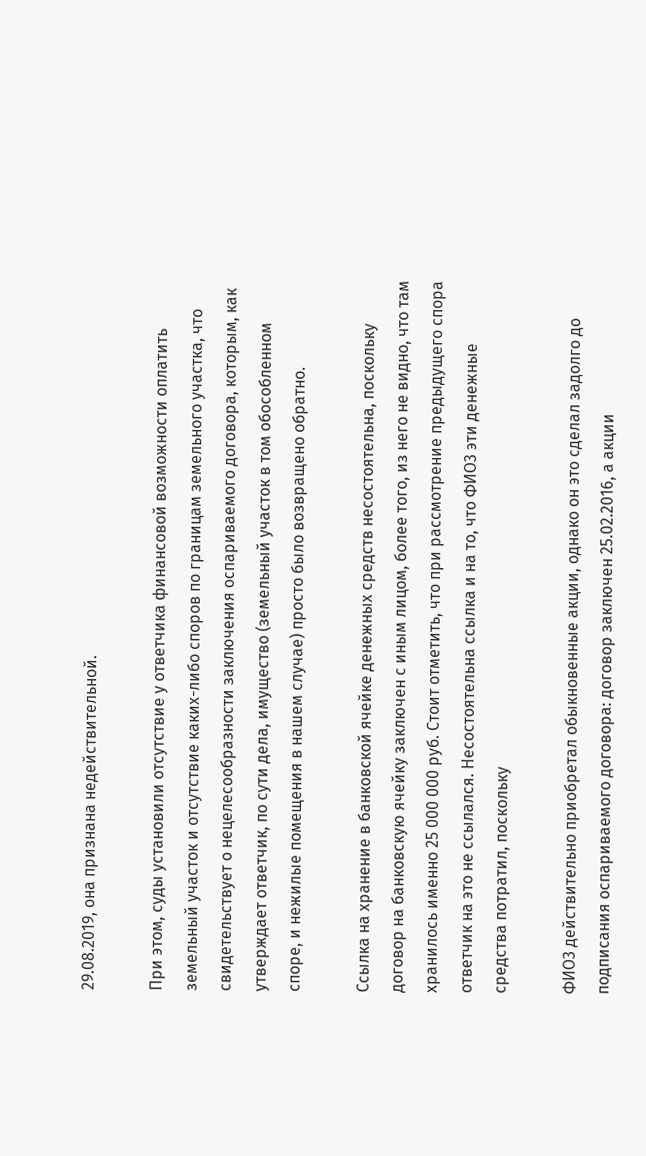29.08.2019, она признана недействительной.

При этом, суды установили отсутствие у ответчика финансовой возможности оплатить земельный участок и отсутствие каких-либо споров по границам земельного участка, что свидетельствует о нецелесообразности заключения оспариваемого договора, которым, как утверждает ответчик, по сути дела, имущество (земельный участок в том обособленном споре, и нежилые помещения в нашем случае) просто было возвращено обратно.

Ссылка на хранение в банковской ячейке денежных средств несостоятельна, поскольку договор на банковскую ячейку заключен с иным лицом, более того, из него не видно, что там хранилось именно 25 000 000 руб. Стоит отметить, что при рассмотрение предыдущего спора ответчик на это не ссылался. Несостоятельна ссылка и на то, что ФИО3 эти денежные средства потратил, поскольку

ФИО3 действительно приобретал обыкновенные акции, однако он это сделал задолго до подписания оспариваемого договора: договор заключен 25.02.2016, а акции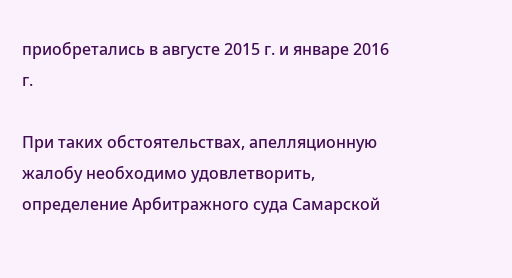приобретались в августе 2015 г. и январе 2016 г.

При таких обстоятельствах, апелляционную жалобу необходимо удовлетворить, определение Арбитражного суда Самарской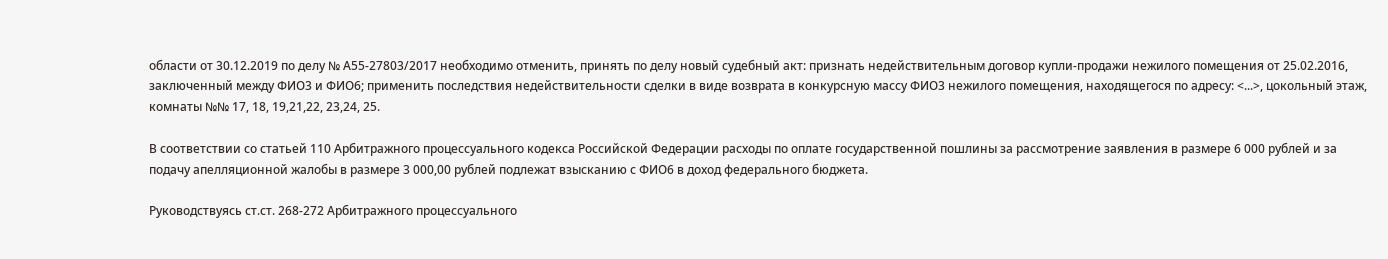области от 30.12.2019 по делу № А55-27803/2017 необходимо отменить, принять по делу новый судебный акт: признать недействительным договор купли-продажи нежилого помещения от 25.02.2016, заключенный между ФИО3 и ФИО6; применить последствия недействительности сделки в виде возврата в конкурсную массу ФИО3 нежилого помещения, находящегося по адресу: <...>, цокольный этаж, комнаты №№ 17, 18, 19,21,22, 23,24, 25.

В соответствии со статьей 110 Арбитражного процессуального кодекса Российской Федерации расходы по оплате государственной пошлины за рассмотрение заявления в размере 6 000 рублей и за подачу апелляционной жалобы в размере 3 000,00 рублей подлежат взысканию с ФИО6 в доход федерального бюджета.

Руководствуясь ст.ст. 268-272 Арбитражного процессуального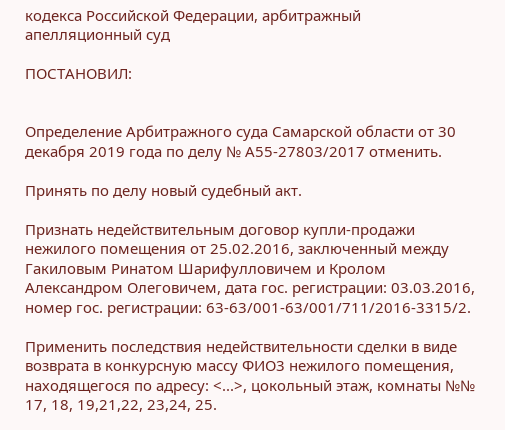кодекса Российской Федерации, арбитражный апелляционный суд

ПОСТАНОВИЛ:


Определение Арбитражного суда Самарской области от 30 декабря 2019 года по делу № А55-27803/2017 отменить.

Принять по делу новый судебный акт.

Признать недействительным договор купли-продажи нежилого помещения от 25.02.2016, заключенный между Гакиловым Ринатом Шарифулловичем и Кролом Александром Олеговичем, дата гос. регистрации: 03.03.2016, номер гос. регистрации: 63-63/001-63/001/711/2016-3315/2.

Применить последствия недействительности сделки в виде возврата в конкурсную массу ФИО3 нежилого помещения, находящегося по адресу: <...>, цокольный этаж, комнаты №№ 17, 18, 19,21,22, 23,24, 25.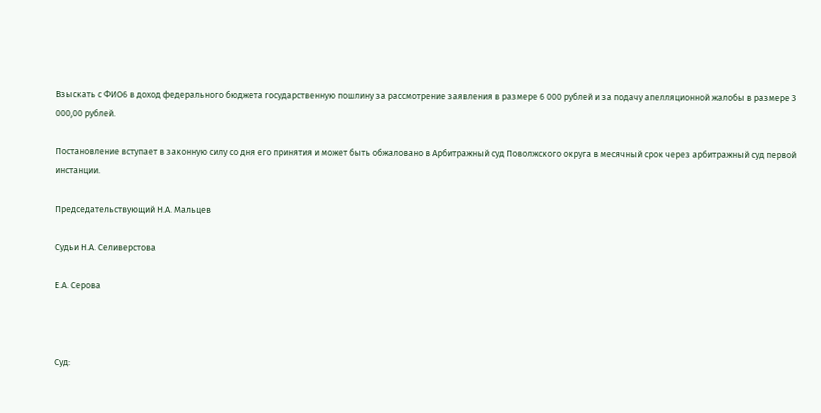Взыскать с ФИО6 в доход федерального бюджета государственную пошлину за рассмотрение заявления в размере 6 000 рублей и за подачу апелляционной жалобы в размере 3 000,00 рублей.

Постановление вступает в законную силу со дня его принятия и может быть обжаловано в Арбитражный суд Поволжского округа в месячный срок через арбитражный суд первой инстанции.

Председательствующий Н.А. Мальцев

Судьи Н.А. Селиверстова

Е.А. Серова



Суд: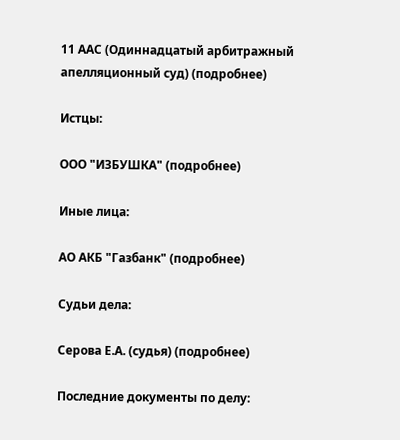11 ААС (Одиннадцатый арбитражный апелляционный суд) (подробнее)

Истцы:

ООО "ИЗБУШКА" (подробнее)

Иные лица:

АО АКБ "Газбанк" (подробнее)

Судьи дела:

Серова Е.А. (судья) (подробнее)

Последние документы по делу: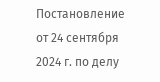Постановление от 24 сентября 2024 г. по делу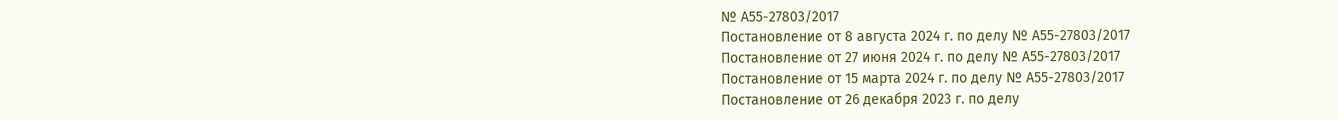№ А55-27803/2017
Постановление от 8 августа 2024 г. по делу № А55-27803/2017
Постановление от 27 июня 2024 г. по делу № А55-27803/2017
Постановление от 15 марта 2024 г. по делу № А55-27803/2017
Постановление от 26 декабря 2023 г. по делу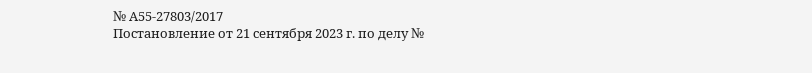№ А55-27803/2017
Постановление от 21 сентября 2023 г. по делу №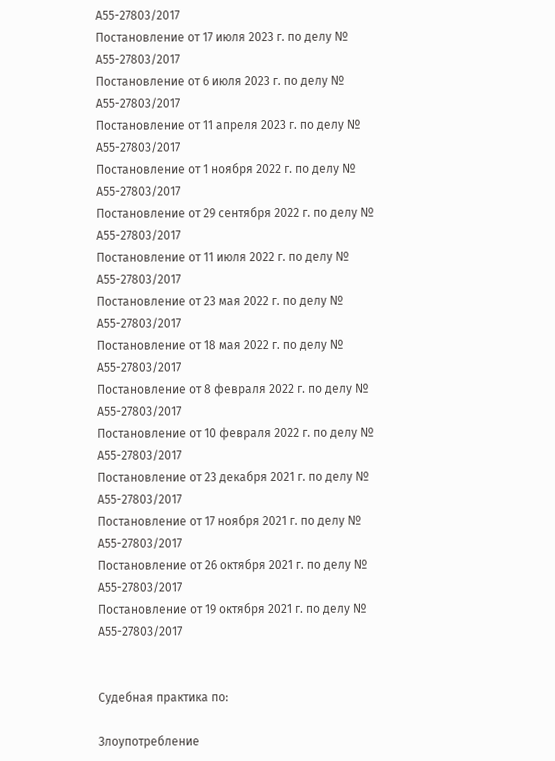А55-27803/2017
Постановление от 17 июля 2023 г. по делу № А55-27803/2017
Постановление от 6 июля 2023 г. по делу № А55-27803/2017
Постановление от 11 апреля 2023 г. по делу № А55-27803/2017
Постановление от 1 ноября 2022 г. по делу № А55-27803/2017
Постановление от 29 сентября 2022 г. по делу № А55-27803/2017
Постановление от 11 июля 2022 г. по делу № А55-27803/2017
Постановление от 23 мая 2022 г. по делу № А55-27803/2017
Постановление от 18 мая 2022 г. по делу № А55-27803/2017
Постановление от 8 февраля 2022 г. по делу № А55-27803/2017
Постановление от 10 февраля 2022 г. по делу № А55-27803/2017
Постановление от 23 декабря 2021 г. по делу № А55-27803/2017
Постановление от 17 ноября 2021 г. по делу № А55-27803/2017
Постановление от 26 октября 2021 г. по делу № А55-27803/2017
Постановление от 19 октября 2021 г. по делу № А55-27803/2017


Судебная практика по:

Злоупотребление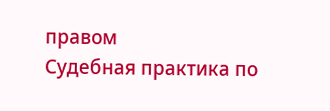правом
Судебная практика по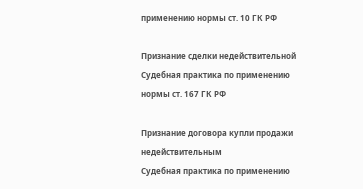применению нормы ст. 10 ГК РФ

Признание сделки недействительной
Судебная практика по применению нормы ст. 167 ГК РФ

Признание договора купли продажи недействительным
Судебная практика по применению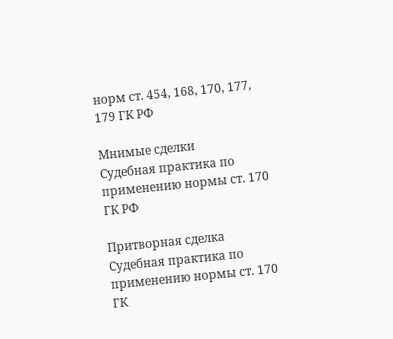норм ст. 454, 168, 170, 177, 179 ГК РФ

Мнимые сделки
Судебная практика по применению нормы ст. 170 ГК РФ

Притворная сделка
Судебная практика по применению нормы ст. 170 ГК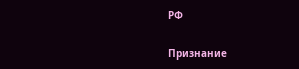РФ

Признание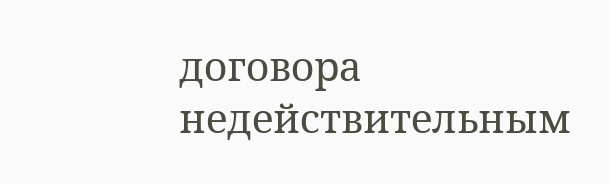договора недействительным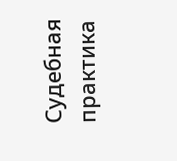Судебная практика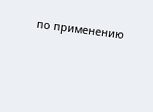по применению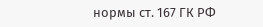нормы ст. 167 ГК РФ